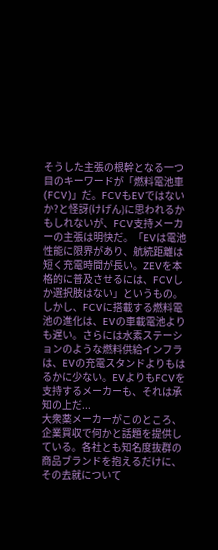そうした主張の根幹となる一つ目のキーワードが「燃料電池車(FCV)」だ。FCVもEVではないか?と怪訝(けげん)に思われるかもしれないが、FCV支持メーカーの主張は明快だ。「EVは電池性能に限界があり、航続距離は短く充電時間が長い。ZEVを本格的に普及させるには、FCVしか選択肢はない」というもの。
しかし、FCVに搭載する燃料電池の進化は、EVの車載電池よりも遅い。さらには水素ステーションのような燃料供給インフラは、EVの充電スタンドよりもはるかに少ない。EVよりもFCVを支持するメーカーも、それは承知の上だ...
大衆薬メーカーがこのところ、企業買収で何かと話題を提供している。各社とも知名度抜群の商品ブランドを抱えるだけに、その去就について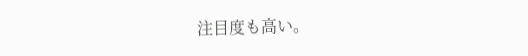注目度も高い。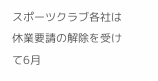スポーツクラブ各社は休業要請の解除を受けて6月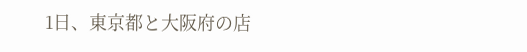1日、東京都と大阪府の店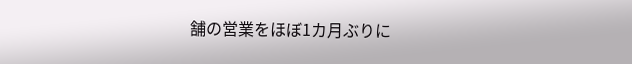舗の営業をほぼ1カ月ぶりに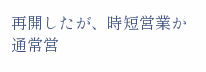再開したが、時短営業か通常営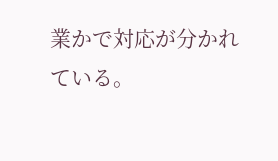業かで対応が分かれている。